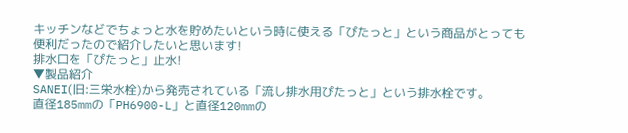キッチンなどでちょっと水を貯めたいという時に使える「ぴたっと」という商品がとっても便利だったので紹介したいと思います!
排水口を「ぴたっと」止水!
▼製品紹介
SANEI(旧:三栄水栓)から発売されている「流し排水用ぴたっと」という排水栓です。
直径185mmの「PH6900-L」と直径120mmの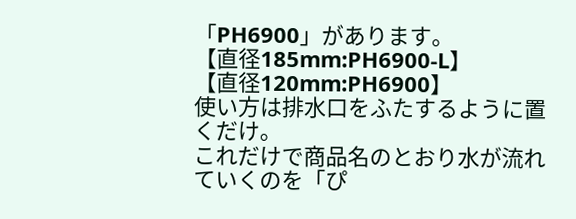「PH6900」があります。
【直径185mm:PH6900-L】
【直径120mm:PH6900】
使い方は排水口をふたするように置くだけ。
これだけで商品名のとおり水が流れていくのを「ぴ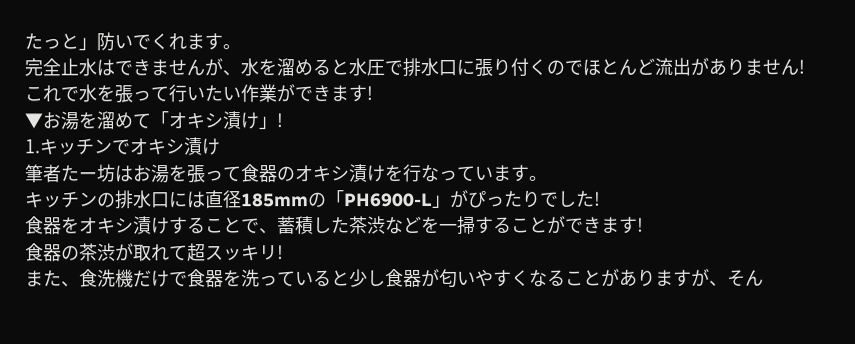たっと」防いでくれます。
完全止水はできませんが、水を溜めると水圧で排水口に張り付くのでほとんど流出がありません!
これで水を張って行いたい作業ができます!
▼お湯を溜めて「オキシ漬け」!
1.キッチンでオキシ漬け
筆者たー坊はお湯を張って食器のオキシ漬けを行なっています。
キッチンの排水口には直径185mmの「PH6900-L」がぴったりでした!
食器をオキシ漬けすることで、蓄積した茶渋などを一掃することができます!
食器の茶渋が取れて超スッキリ!
また、食洗機だけで食器を洗っていると少し食器が匂いやすくなることがありますが、そん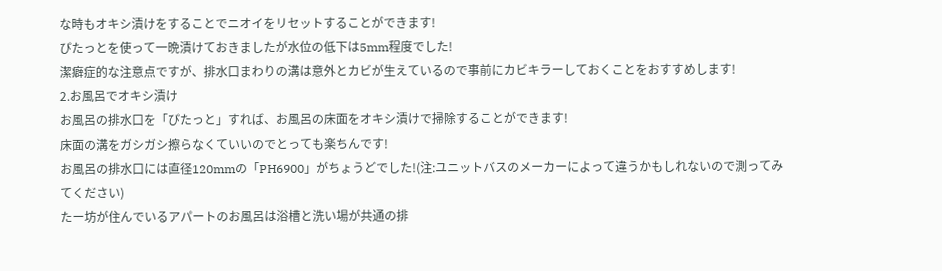な時もオキシ漬けをすることでニオイをリセットすることができます!
ぴたっとを使って一晩漬けておきましたが水位の低下は5mm程度でした!
潔癖症的な注意点ですが、排水口まわりの溝は意外とカビが生えているので事前にカビキラーしておくことをおすすめします!
2.お風呂でオキシ漬け
お風呂の排水口を「ぴたっと」すれば、お風呂の床面をオキシ漬けで掃除することができます!
床面の溝をガシガシ擦らなくていいのでとっても楽ちんです!
お風呂の排水口には直径120mmの「PH6900」がちょうどでした!(注:ユニットバスのメーカーによって違うかもしれないので測ってみてください)
たー坊が住んでいるアパートのお風呂は浴槽と洗い場が共通の排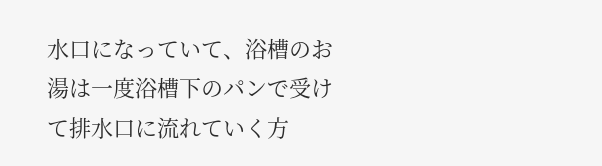水口になっていて、浴槽のお湯は一度浴槽下のパンで受けて排水口に流れていく方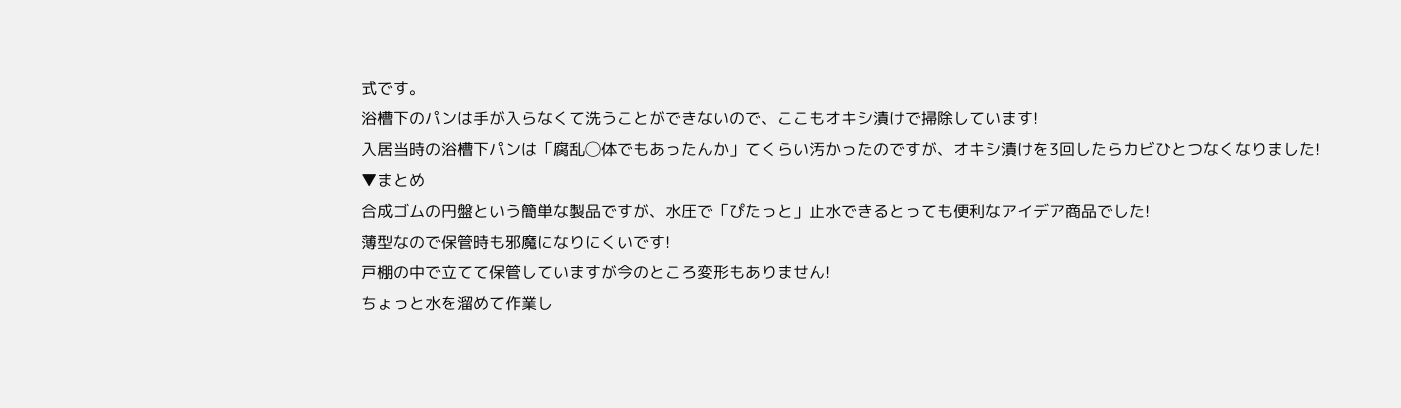式です。
浴槽下のパンは手が入らなくて洗うことができないので、ここもオキシ漬けで掃除しています!
入居当時の浴槽下パンは「腐乱◯体でもあったんか」てくらい汚かったのですが、オキシ漬けを3回したらカビひとつなくなりました!
▼まとめ
合成ゴムの円盤という簡単な製品ですが、水圧で「ぴたっと」止水できるとっても便利なアイデア商品でした!
薄型なので保管時も邪魔になりにくいです!
戸棚の中で立てて保管していますが今のところ変形もありません!
ちょっと水を溜めて作業し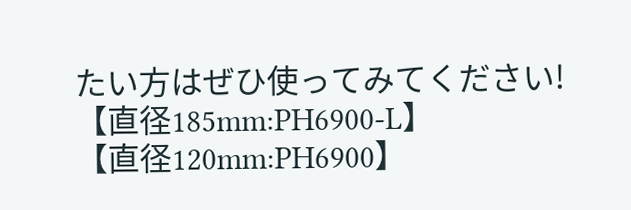たい方はぜひ使ってみてください!
【直径185mm:PH6900-L】
【直径120mm:PH6900】